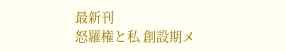最新刊
怒羅権と私 創設期メ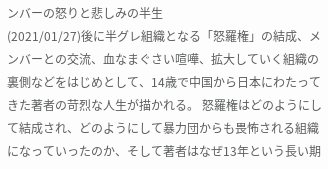ンバーの怒りと悲しみの半生
(2021/01/27)後に半グレ組織となる「怒羅権」の結成、メンバーとの交流、血なまぐさい喧嘩、拡大していく組織の裏側などをはじめとして、14歳で中国から日本にわたってきた著者の苛烈な人生が描かれる。 怒羅権はどのようにして結成され、どのようにして暴力団からも畏怖される組織になっていったのか、そして著者はなぜ13年という長い期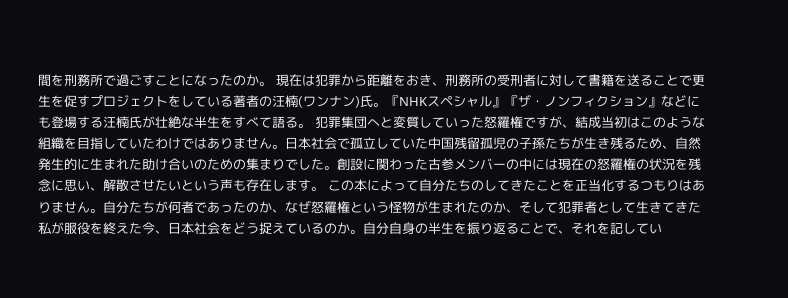間を刑務所で過ごすことになったのか。 現在は犯罪から距離をおき、刑務所の受刑者に対して書籍を送ることで更生を促すプロジェクトをしている著者の汪楠(ワンナン)氏。『NHKスペシャル』『ザ・ノンフィクション』などにも登場する汪楠氏が壮絶な半生をすべて語る。 犯罪集団へと変質していった怒羅権ですが、結成当初はこのような組織を目指していたわけではありません。日本社会で孤立していた中国残留孤児の子孫たちが生き残るため、自然発生的に生まれた助け合いのための集まりでした。創設に関わった古参メンバーの中には現在の怒羅権の状況を残念に思い、解散させたいという声も存在します。 この本によって自分たちのしてきたことを正当化するつもりはありません。自分たちが何者であったのか、なぜ怒羅権という怪物が生まれたのか、そして犯罪者として生きてきた私が服役を終えた今、日本社会をどう捉えているのか。自分自身の半生を振り返ることで、それを記してい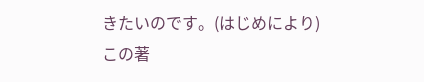きたいのです。(はじめにより)
この著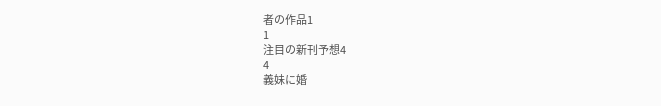者の作品1
1
注目の新刊予想4
4
義妹に婚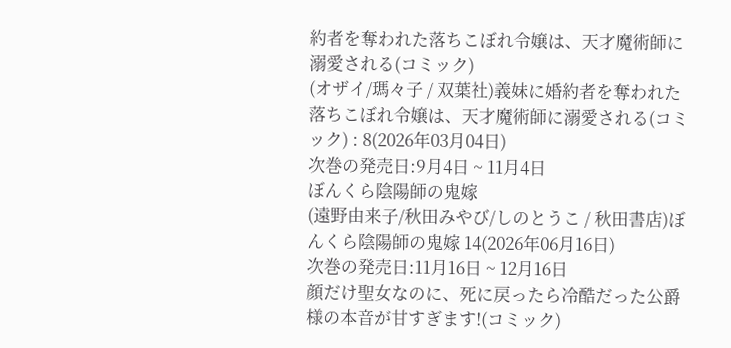約者を奪われた落ちこぼれ令嬢は、天才魔術師に溺愛される(コミック)
(オザイ/瑪々子 / 双葉社)義妹に婚約者を奪われた落ちこぼれ令嬢は、天才魔術師に溺愛される(コミック) : 8(2026年03月04日)
次巻の発売日:9月4日 ~ 11月4日
ぼんくら陰陽師の鬼嫁
(遠野由来子/秋田みやび/しのとうこ / 秋田書店)ぼんくら陰陽師の鬼嫁 14(2026年06月16日)
次巻の発売日:11月16日 ~ 12月16日
顔だけ聖女なのに、死に戻ったら冷酷だった公爵様の本音が甘すぎます!(コミック)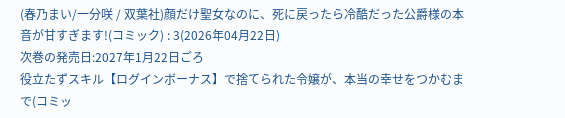(春乃まい/一分咲 / 双葉社)顔だけ聖女なのに、死に戻ったら冷酷だった公爵様の本音が甘すぎます!(コミック) : 3(2026年04月22日)
次巻の発売日:2027年1月22日ごろ
役立たずスキル【ログインボーナス】で捨てられた令嬢が、本当の幸せをつかむまで(コミッ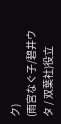ク)
(雨宮なぐ子/碧井ウタ / 双葉社)役立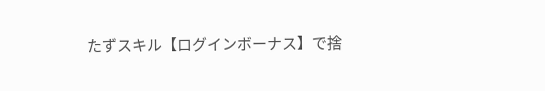たずスキル【ログインボーナス】で捨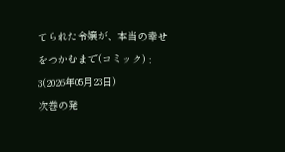てられた令嬢が、本当の幸せをつかむまで(コミック) : 3(2026年05月23日)
次巻の発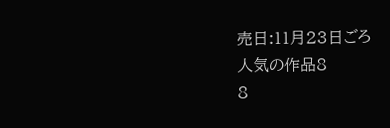売日:11月23日ごろ
人気の作品8
8